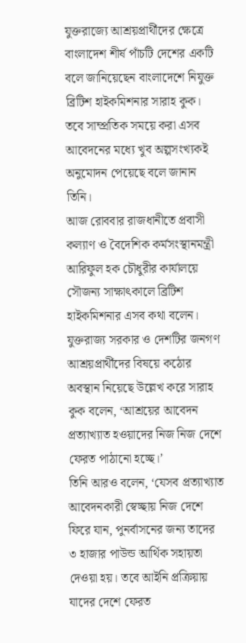যুক্তরাজ্যে আশ্রয়প্রার্থীদের ক্ষেত্রে বাংলাদেশ শীর্ষ পাঁচটি দেশের একটি বলে জানিয়েছেন বাংলাদেশে নিযুক্ত ব্রিটিশ হাইকমিশনার সারাহ কুক। তবে সাম্প্রতিক সময়ে করা এসব আবেদনের মধ্যে খুব অল্পসংখ্যকই অনুমোদন পেয়েছে বলে জানান তিনি।
আজ রোববার রাজধানীতে প্রবাসী কল্যাণ ও বৈদেশিক কর্মসংস্থানমন্ত্রী আরিফুল হক চৌধুরীর কার্যালয়ে সৌজন্য সাক্ষাৎকালে ব্রিটিশ হাইকমিশনার এসব কথা বলেন।
যুক্তরাজ্য সরকার ও দেশটির জনগণ আশ্রয়প্রার্থীদের বিষয়ে কঠোর অবস্থান নিয়েছে উল্লেখ করে সারাহ কুক বলেন, ‘আশ্রয়ের আবেদন প্রত্যাখ্যাত হওয়াদের নিজ নিজ দেশে ফেরত পাঠানো হচ্ছে।’
তিনি আরও বলেন, ‘যেসব প্রত্যাখ্যাত আবেদনকারী স্বেচ্ছায় নিজ দেশে ফিরে যান, পুনর্বাসনের জন্য তাদের ৩ হাজার পাউন্ড আর্থিক সহায়তা দেওয়া হয়। তবে আইনি প্রক্রিয়ায় যাদের দেশে ফেরত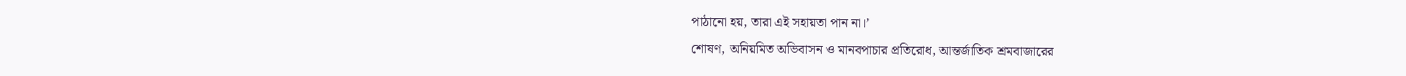পাঠানো হয়, তারা এই সহায়তা পান না।’
শোষণ, অনিয়মিত অভিবাসন ও মানবপাচার প্রতিরোধ, আন্তর্জাতিক শ্রমবাজারের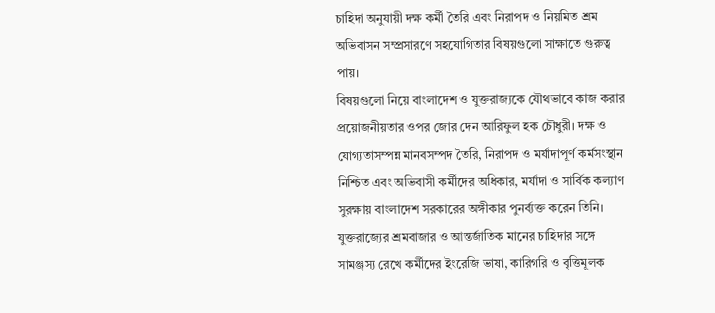চাহিদা অনুযায়ী দক্ষ কর্মী তৈরি এবং নিরাপদ ও নিয়মিত শ্রম অভিবাসন সম্প্রসারণে সহযোগিতার বিষয়গুলো সাক্ষাতে গুরুত্ব পায়।
বিষয়গুলো নিয়ে বাংলাদেশ ও যুক্তরাজ্যকে যৌথভাবে কাজ করার প্রয়োজনীয়তার ওপর জোর দেন আরিফুল হক চৌধুরী। দক্ষ ও যোগ্যতাসম্পন্ন মানবসম্পদ তৈরি, নিরাপদ ও মর্যাদাপূর্ণ কর্মসংস্থান নিশ্চিত এবং অভিবাসী কর্মীদের অধিকার, মর্যাদা ও সার্বিক কল্যাণ সুরক্ষায় বাংলাদেশ সরকারের অঙ্গীকার পুনর্ব্যক্ত করেন তিনি।
যুক্তরাজ্যের শ্রমবাজার ও আন্তর্জাতিক মানের চাহিদার সঙ্গে সামঞ্জস্য রেখে কর্মীদের ইংরেজি ভাষা, কারিগরি ও বৃত্তিমূলক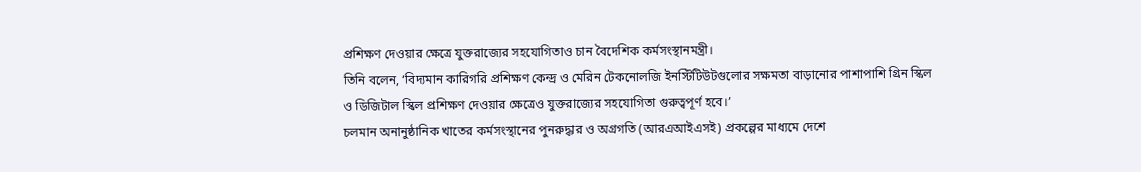প্রশিক্ষণ দেওয়ার ক্ষেত্রে যুক্তরাজ্যের সহযোগিতাও চান বৈদেশিক কর্মসংস্থানমন্ত্রী।
তিনি বলেন, ‘বিদ্যমান কারিগরি প্রশিক্ষণ কেন্দ্র ও মেরিন টেকনোলজি ইনস্টিটিউটগুলোর সক্ষমতা বাড়ানোর পাশাপাশি গ্রিন স্কিল ও ডিজিটাল স্কিল প্রশিক্ষণ দেওয়ার ক্ষেত্রেও যুক্তরাজ্যের সহযোগিতা গুরুত্বপূর্ণ হবে।’
চলমান অনানুষ্ঠানিক খাতের কর্মসংস্থানের পুনরুদ্ধার ও অগ্রগতি (আরএআইএসই) প্রকল্পের মাধ্যমে দেশে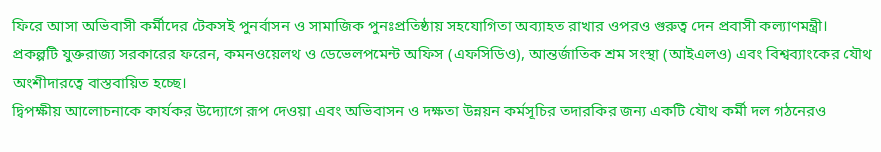ফিরে আসা অভিবাসী কর্মীদের টেকসই পুনর্বাসন ও সামাজিক পুনঃপ্রতিষ্ঠায় সহযোগিতা অব্যাহত রাখার ওপরও গুরুত্ব দেন প্রবাসী কল্যাণমন্ত্রী। প্রকল্পটি যুক্তরাজ্য সরকারের ফরেন, কমনওয়েলথ ও ডেভেলপমেন্ট অফিস (এফসিডিও), আন্তর্জাতিক শ্রম সংস্থা (আইএলও) এবং বিশ্বব্যাংকের যৌথ অংশীদারত্বে বাস্তবায়িত হচ্ছে।
দ্বিপক্ষীয় আলোচনাকে কার্যকর উদ্যোগে রূপ দেওয়া এবং অভিবাসন ও দক্ষতা উন্নয়ন কর্মসূচির তদারকির জন্য একটি যৌথ কর্মী দল গঠনেরও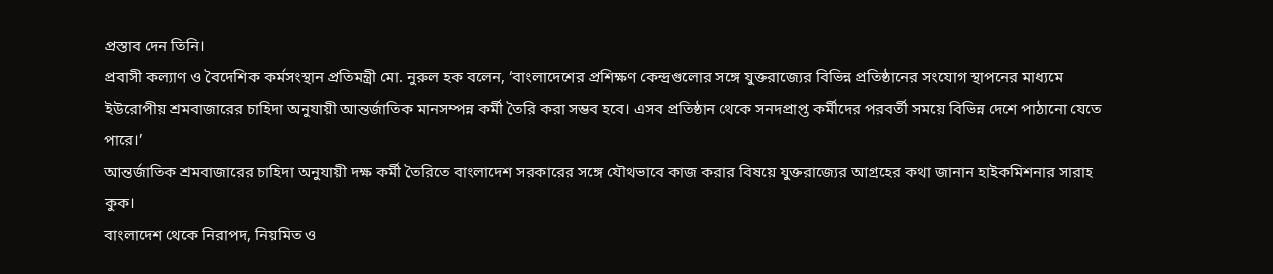প্রস্তাব দেন তিনি।
প্রবাসী কল্যাণ ও বৈদেশিক কর্মসংস্থান প্রতিমন্ত্রী মো. নুরুল হক বলেন, ‘বাংলাদেশের প্রশিক্ষণ কেন্দ্রগুলোর সঙ্গে যুক্তরাজ্যের বিভিন্ন প্রতিষ্ঠানের সংযোগ স্থাপনের মাধ্যমে ইউরোপীয় শ্রমবাজারের চাহিদা অনুযায়ী আন্তর্জাতিক মানসম্পন্ন কর্মী তৈরি করা সম্ভব হবে। এসব প্রতিষ্ঠান থেকে সনদপ্রাপ্ত কর্মীদের পরবর্তী সময়ে বিভিন্ন দেশে পাঠানো যেতে পারে।’
আন্তর্জাতিক শ্রমবাজারের চাহিদা অনুযায়ী দক্ষ কর্মী তৈরিতে বাংলাদেশ সরকারের সঙ্গে যৌথভাবে কাজ করার বিষয়ে যুক্তরাজ্যের আগ্রহের কথা জানান হাইকমিশনার সারাহ কুক।
বাংলাদেশ থেকে নিরাপদ, নিয়মিত ও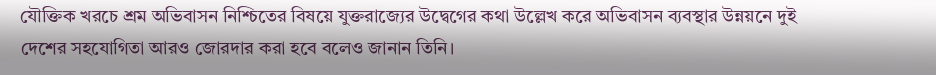যৌক্তিক খরচে শ্রম অভিবাসন নিশ্চিতের বিষয়ে যুক্তরাজ্যের উদ্বেগের কথা উল্লেখ করে অভিবাসন ব্যবস্থার উন্নয়নে দুই দেশের সহযোগিতা আরও জোরদার করা হবে বলেও জানান তিনি।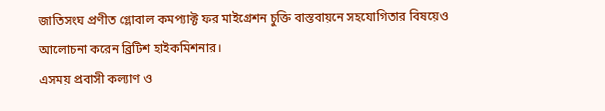জাতিসংঘ প্রণীত গ্লোবাল কমপ্যাক্ট ফর মাইগ্রেশন চুক্তি বাস্তবায়নে সহযোগিতার বিষয়েও আলোচনা করেন ব্রিটিশ হাইকমিশনার।
এসময় প্রবাসী কল্যাণ ও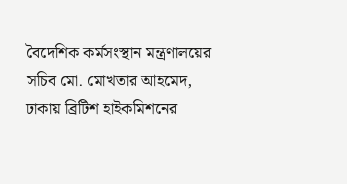বৈদেশিক কর্মসংস্থান মন্ত্রণালয়ের সচিব মো. মোখতার আহমেদ, ঢাকায় ব্রিটিশ হাইকমিশনের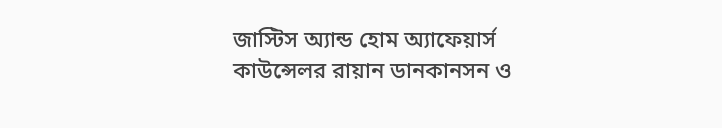জাস্টিস অ্যান্ড হোম অ্যাফেয়ার্স কাউন্সেলর রায়ান ডানকানসন ও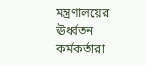মন্ত্রণালয়ের ঊর্ধ্বতন কর্মকর্তারা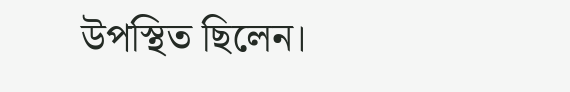উপস্থিত ছিলেন।